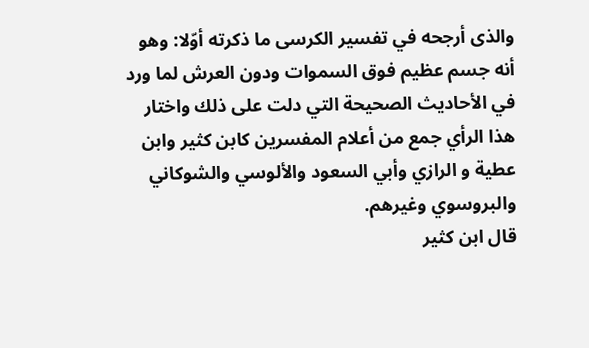والذى أرجحه في تفسير الكرسى ما ذكرته أوّلا: وهو أنه جسم عظيم فوق السموات ودون العرش لما ورد في الأحاديث الصحيحة التي دلت على ذلك واختار هذا الرأي جمع من أعلام المفسرين كابن كثير وابن عطية و الرازي وأبي السعود والألوسي والشوكاني والبروسوي وغيرهم.
قال ابن كثير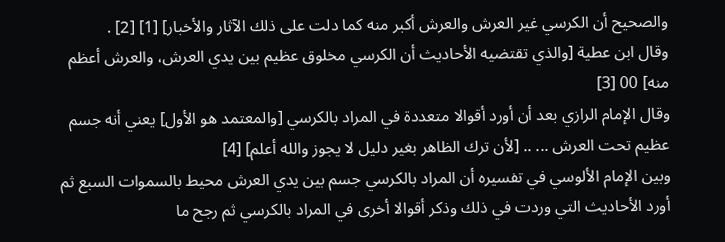والصحيح أن الكرسي غير العرش والعرش أكبر منه كما دلت على ذلك الآثار والأخبار] [1] [2] .
وقال ابن عطية [والذي تقتضيه الأحاديث أن الكرسي مخلوق عظيم بين يدي العرش، والعرش أعظم منه] 00 [3]
وقال الإمام الرازي بعد أن أورد أقوالا متعددة في المراد بالكرسي [والمعتمد هو الأول] يعني أنه جسم عظيم تحت العرش ... .. [لأن ترك الظاهر بغير دليل لا يجوز والله أعلم] [4]
وبين الإمام الألوسي في تفسيره أن المراد بالكرسي جسم بين يدي العرش محيط بالسموات السبع ثم أورد الأحاديث التي وردت في ذلك وذكر أقوالا أخرى في المراد بالكرسي ثم رجح ما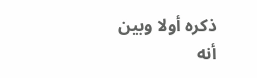ذكره أولا وبين أنه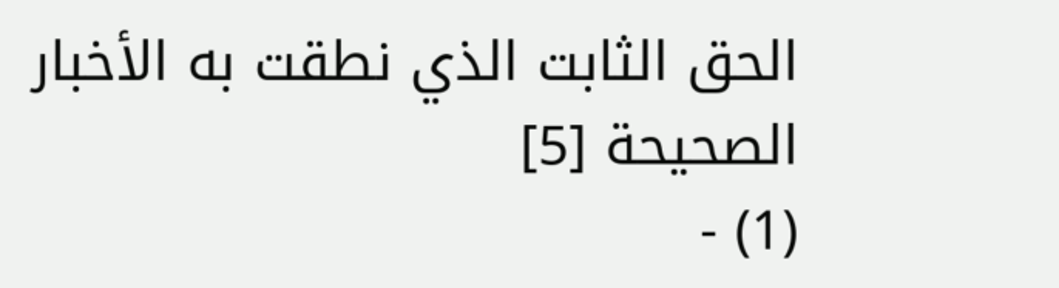الحق الثابت الذي نطقت به الأخبار الصحيحة [5]
(1) -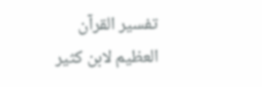تفسير القرآن العظيم لابن كثير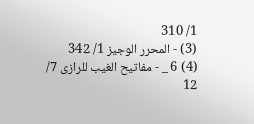1/ 310
(3) - المحرر الوجيز 1/ 342
(4) 6 _ - مفاتيح الغيب للرازى 7/ 12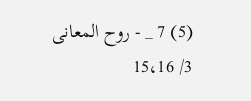(5) 7 _ - روح المعانى 3/ 15،16